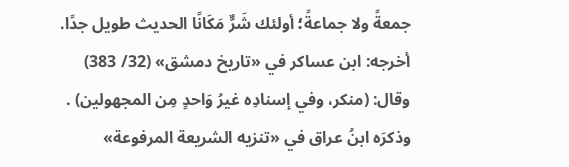جمعةً ولا جماعةً؛ أولئك شَرٌّ مَكَانًا الحديث طويل جدًا.
أخرجه: ابن عساكر في «تاريخ دمشق» (32/ 383) وقال: (منكر، وفي إسنادِه غيرُ وَاحدٍ مِن المجهولين) .
وذكرَه ابنُ عراق في «تنزيه الشريعة المرفوعة»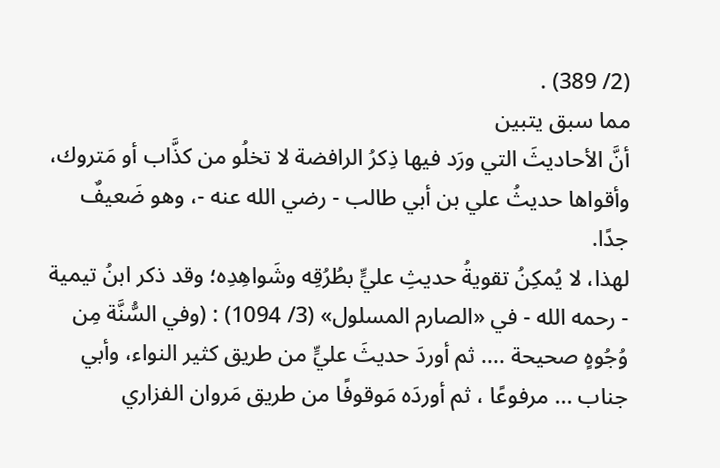(2/ 389) .
مما سبق يتبين
أنَّ الأحاديثَ التي ورَد فيها ذِكرُ الرافضة لا تخلُو من كذَّاب أو مَتروك، وأقواها حديثُ علي بن أبي طالب - رضي الله عنه -، وهو ضَعيفٌ جدًا.
لهذا، لا يُمكِنُ تقويةُ حديثِ عليٍّ بطُرُقِه وشَواهِدِه؛ وقد ذكر ابنُ تيمية - رحمه الله - في «الصارم المسلول» (3/ 1094) : (وفي السُّنَّة مِن وُجُوهٍ صحيحة .... ثم أوردَ حديثَ عليٍّ من طريق كثير النواء، وأبي جناب ... مرفوعًا ، ثم أوردَه مَوقوفًا من طريق مَروان الفزاري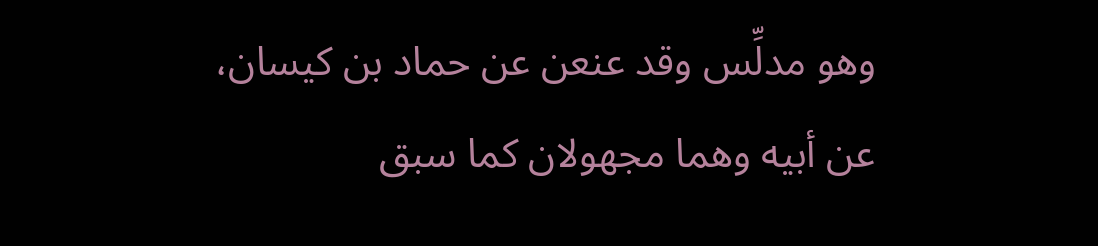وهو مدلِّس وقد عنعن عن حماد بن كيسان، عن أبيه وهما مجهولان كما سبق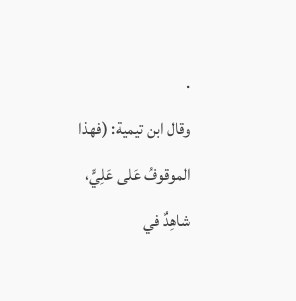.
وقال ابن تيمية: (فهذا الموقوفُ عَلى عَلِيٍّ، شاهِدٌ في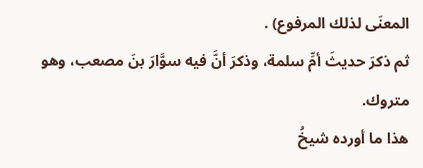المعنَى لذلك المرفوع) .
ثم ذكرَ حديثَ أمِّ سلمة، وذكرَ أنَّ فيه سوَّارَ بنَ مصعب، وهو متروك.
هذا ما أورده شيخُ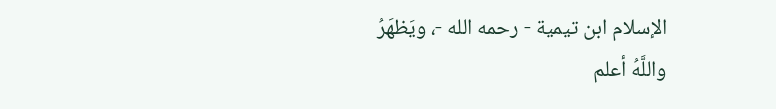الإسلام ابن تيمية - رحمه الله -، ويَظهَرُ واللَّهُ أعلم